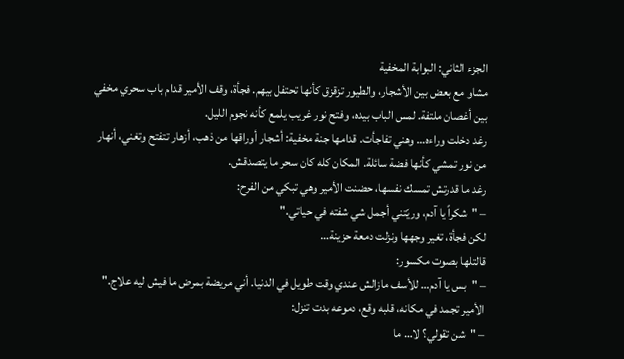الجزء الثاني: البوابة المخفية
مشاو مع بعض بين الأشجار، والطيور تزقزق كأنها تحتفل بيهم. فجأة، وقف الأمير قدام باب سحري مخفي بين أغصان ملتفة. لمس الباب بيده، وفتح نور غريب يلمع كأنه نجوم الليل.
رغد دخلت وراءه… وهني تفاجأت. قدامها جنة مخفية: أشجار أوراقها من ذهب، أزهار تتفتح وتغني، أنهار من نور تمشي كأنها فضة سائلة. المكان كله كان سحر ما يتصدقش.
رغد ما قدرتش تمسك نفسها، حضنت الأمير وهي تبكي من الفرح:
– "شكراً يا آدم، وريّتني أجمل شي شفته في حياتي."
لكن فجأة، تغير وجهها ونزلت دمعة حزينة…
قالتلها بصوت مكسور:
– "بس يا آدم… للأسف مازالش عندي وقت طويل في الدنيا. أني مريضة بمرض ما فيش ليه علاج."
الأمير تجمد في مكانه، قلبه وقع، دموعه بدت تنزل:
– "شن تقولي؟ لا… ما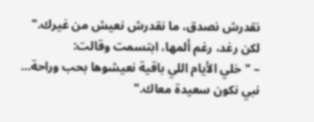نقدرش نصدق، ما نقدرش نعيش من غيرك."
لكن رغد، رغم ألمها، ابتسمت وقالت:
– "خلي الأيام اللي باقية نعيشوها بحب وراحة… نبي نكون سعيدة معاك."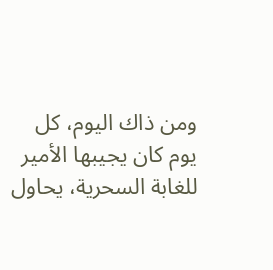ومن ذاك اليوم، كل يوم كان يجيبها الأمير للغابة السحرية، يحاول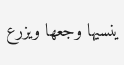ينسيها وجعها ويزرع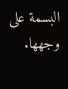البسمة على وجهها.